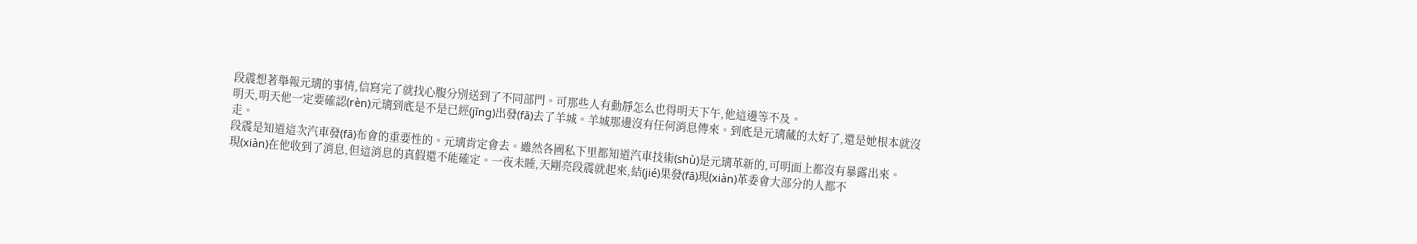段震想著舉報元璃的事情,信寫完了就找心腹分別送到了不同部門。可那些人有動靜怎么也得明天下午,他這邊等不及。
明天,明天他一定要確認(rèn)元璃到底是不是已經(jīng)出發(fā)去了羊城。羊城那邊沒有任何消息傳來。到底是元璃藏的太好了,還是她根本就沒走。
段震是知道這次汽車發(fā)布會的重要性的。元璃肯定會去。雖然各國私下里都知道汽車技術(shù)是元璃革新的,可明面上都沒有暴露出來。
現(xiàn)在他收到了消息,但這消息的真假還不能確定。一夜未睡,天剛亮段震就起來,結(jié)果發(fā)現(xiàn)革委會大部分的人都不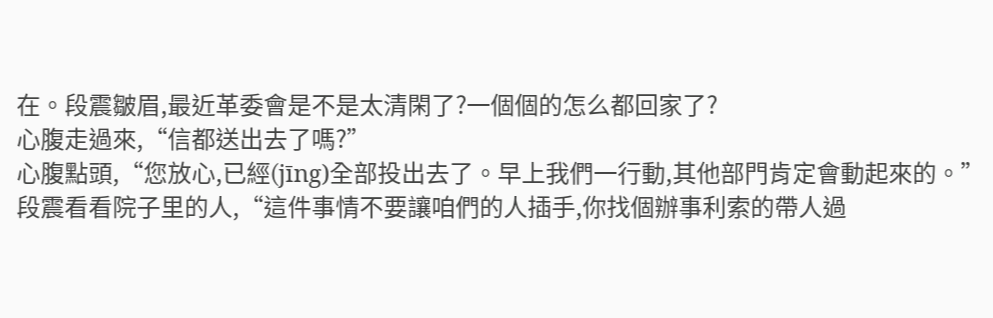在。段震皺眉,最近革委會是不是太清閑了?一個個的怎么都回家了?
心腹走過來,“信都送出去了嗎?”
心腹點頭,“您放心,已經(jīng)全部投出去了。早上我們一行動,其他部門肯定會動起來的。”
段震看看院子里的人,“這件事情不要讓咱們的人插手,你找個辦事利索的帶人過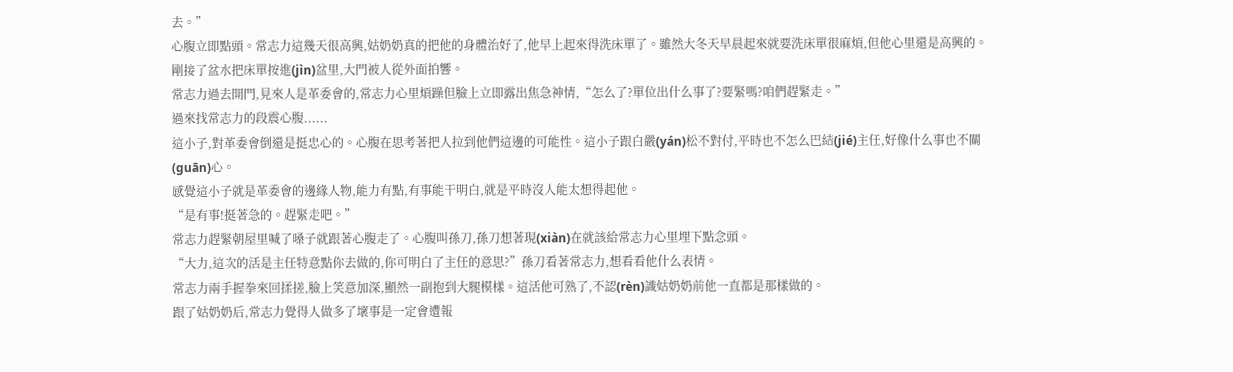去。”
心腹立即點頭。常志力這幾天很高興,姑奶奶真的把他的身體治好了,他早上起來得洗床單了。雖然大冬天早晨起來就要洗床單很麻煩,但他心里還是高興的。
剛接了盆水把床單按進(jìn)盆里,大門被人從外面拍響。
常志力過去開門,見來人是革委會的,常志力心里煩躁但臉上立即露出焦急神情,“怎么了?單位出什么事了?要緊嗎?咱們趕緊走。”
過來找常志力的段震心腹......
這小子,對革委會倒還是挺忠心的。心腹在思考著把人拉到他們這邊的可能性。這小子跟白嚴(yán)松不對付,平時也不怎么巴結(jié)主任,好像什么事也不關(guān)心。
感覺這小子就是革委會的邊緣人物,能力有點,有事能干明白,就是平時沒人能太想得起他。
“是有事!挺著急的。趕緊走吧。”
常志力趕緊朝屋里喊了嗓子就跟著心腹走了。心腹叫孫刀,孫刀想著現(xiàn)在就該給常志力心里埋下點念頭。
“大力,這次的活是主任特意點你去做的,你可明白了主任的意思?”孫刀看著常志力,想看看他什么表情。
常志力兩手握拳來回揉搓,臉上笑意加深,顯然一副抱到大腿模樣。這活他可熟了,不認(rèn)識姑奶奶前他一直都是那樣做的。
跟了姑奶奶后,常志力覺得人做多了壞事是一定會遭報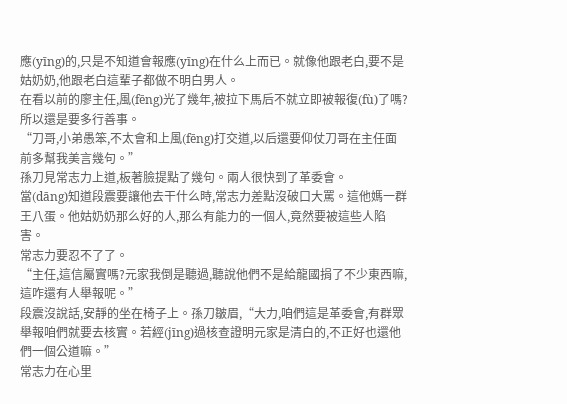應(yīng)的,只是不知道會報應(yīng)在什么上而已。就像他跟老白,要不是姑奶奶,他跟老白這輩子都做不明白男人。
在看以前的廖主任,風(fēng)光了幾年,被拉下馬后不就立即被報復(fù)了嗎?所以還是要多行善事。
“刀哥,小弟愚笨,不太會和上風(fēng)打交道,以后還要仰仗刀哥在主任面前多幫我美言幾句。”
孫刀見常志力上道,板著臉提點了幾句。兩人很快到了革委會。
當(dāng)知道段震要讓他去干什么時,常志力差點沒破口大罵。這他媽一群王八蛋。他姑奶奶那么好的人,那么有能力的一個人,竟然要被這些人陷害。
常志力要忍不了了。
“主任,這信屬實嗎?元家我倒是聽過,聽說他們不是給龍國捐了不少東西嘛,這咋還有人舉報呢。”
段震沒說話,安靜的坐在椅子上。孫刀皺眉,“大力,咱們這是革委會,有群眾舉報咱們就要去核實。若經(jīng)過核查證明元家是清白的,不正好也還他們一個公道嘛。”
常志力在心里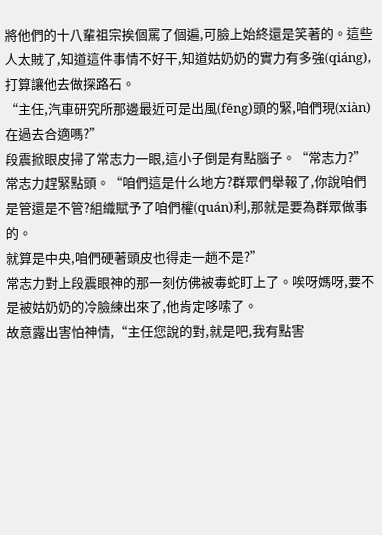將他們的十八輩祖宗挨個罵了個遍,可臉上始終還是笑著的。這些人太賊了,知道這件事情不好干,知道姑奶奶的實力有多強(qiáng),打算讓他去做探路石。
“主任,汽車研究所那邊最近可是出風(fēng)頭的緊,咱們現(xiàn)在過去合適嗎?”
段震掀眼皮掃了常志力一眼,這小子倒是有點腦子。“常志力?”
常志力趕緊點頭。“咱們這是什么地方?群眾們舉報了,你說咱們是管還是不管?組織賦予了咱們權(quán)利,那就是要為群眾做事的。
就算是中央,咱們硬著頭皮也得走一趟不是?”
常志力對上段震眼神的那一刻仿佛被毒蛇盯上了。唉呀媽呀,要不是被姑奶奶的冷臉練出來了,他肯定哆嗦了。
故意露出害怕神情,“主任您說的對,就是吧,我有點害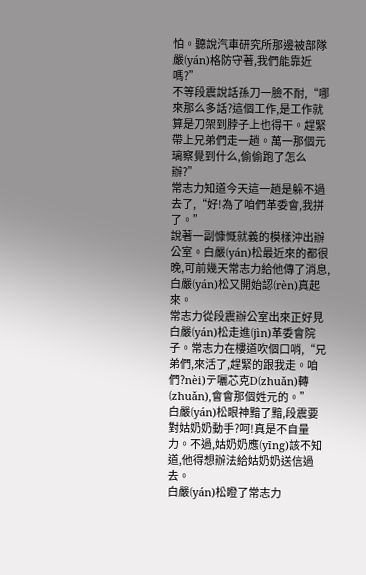怕。聽說汽車研究所那邊被部隊嚴(yán)格防守著,我們能靠近嗎?”
不等段震說話孫刀一臉不耐,“哪來那么多話?這個工作,是工作就算是刀架到脖子上也得干。趕緊帶上兄弟們走一趟。萬一那個元璃察覺到什么,偷偷跑了怎么辦?”
常志力知道今天這一趟是躲不過去了,“好!為了咱們革委會,我拼了。”
說著一副慷慨就義的模樣沖出辦公室。白嚴(yán)松最近來的都很晚,可前幾天常志力給他傳了消息,白嚴(yán)松又開始認(rèn)真起來。
常志力從段震辦公室出來正好見白嚴(yán)松走進(jìn)革委會院子。常志力在樓道吹個口哨,“兄弟們,來活了,趕緊的跟我走。咱們?nèi)テ囇芯克D(zhuǎn)轉(zhuǎn),會會那個姓元的。”
白嚴(yán)松眼神黯了黯,段震要對姑奶奶動手?呵!真是不自量力。不過,姑奶奶應(yīng)該不知道,他得想辦法給姑奶奶送信過去。
白嚴(yán)松瞪了常志力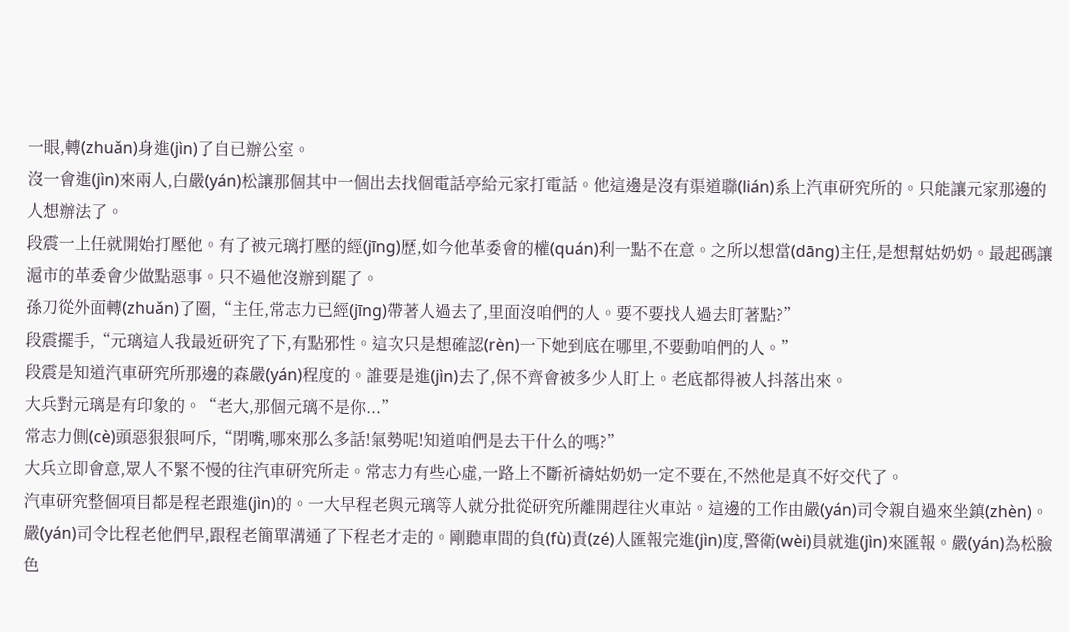一眼,轉(zhuǎn)身進(jìn)了自已辦公室。
沒一會進(jìn)來兩人,白嚴(yán)松讓那個其中一個出去找個電話亭給元家打電話。他這邊是沒有渠道聯(lián)系上汽車研究所的。只能讓元家那邊的人想辦法了。
段震一上任就開始打壓他。有了被元璃打壓的經(jīng)歷,如今他革委會的權(quán)利一點不在意。之所以想當(dāng)主任,是想幫姑奶奶。最起碼讓滬市的革委會少做點惡事。只不過他沒辦到罷了。
孫刀從外面轉(zhuǎn)了圈,“主任,常志力已經(jīng)帶著人過去了,里面沒咱們的人。要不要找人過去盯著點?”
段震擺手,“元璃這人我最近研究了下,有點邪性。這次只是想確認(rèn)一下她到底在哪里,不要動咱們的人。”
段震是知道汽車研究所那邊的森嚴(yán)程度的。誰要是進(jìn)去了,保不齊會被多少人盯上。老底都得被人抖落出來。
大兵對元璃是有印象的。“老大,那個元璃不是你...”
常志力側(cè)頭惡狠狠呵斥,“閉嘴,哪來那么多話!氣勢呢!知道咱們是去干什么的嗎?”
大兵立即會意,眾人不緊不慢的往汽車研究所走。常志力有些心虛,一路上不斷祈禱姑奶奶一定不要在,不然他是真不好交代了。
汽車研究整個項目都是程老跟進(jìn)的。一大早程老與元璃等人就分批從研究所離開趕往火車站。這邊的工作由嚴(yán)司令親自過來坐鎮(zhèn)。
嚴(yán)司令比程老他們早,跟程老簡單溝通了下程老才走的。剛聽車間的負(fù)責(zé)人匯報完進(jìn)度,警衛(wèi)員就進(jìn)來匯報。嚴(yán)為松臉色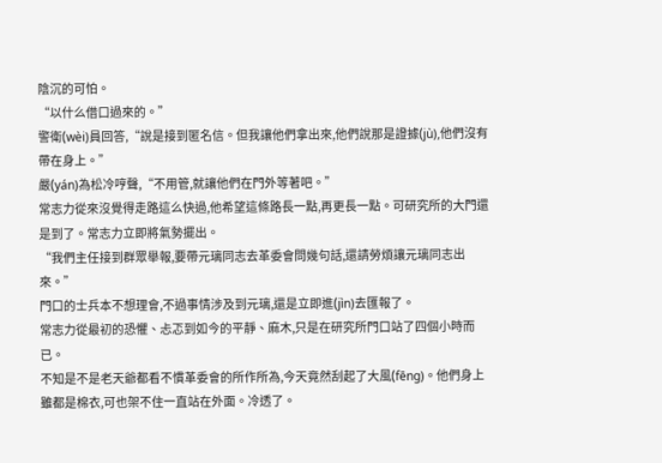陰沉的可怕。
“以什么借口過來的。”
警衛(wèi)員回答,“說是接到匿名信。但我讓他們拿出來,他們說那是證據(jù),他們沒有帶在身上。”
嚴(yán)為松冷哼聲,“不用管,就讓他們在門外等著吧。”
常志力從來沒覺得走路這么快過,他希望這條路長一點,再更長一點。可研究所的大門還是到了。常志力立即將氣勢擺出。
“我們主任接到群眾舉報,要帶元璃同志去革委會問幾句話,還請勞煩讓元璃同志出來。”
門口的士兵本不想理會,不過事情涉及到元璃,還是立即進(jìn)去匯報了。
常志力從最初的恐懼、忐忑到如今的平靜、麻木,只是在研究所門口站了四個小時而已。
不知是不是老天爺都看不慣革委會的所作所為,今天竟然刮起了大風(fēng)。他們身上雖都是棉衣,可也架不住一直站在外面。冷透了。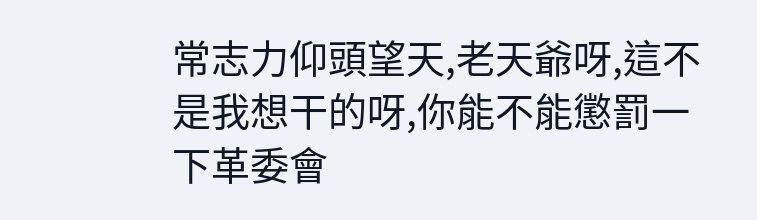常志力仰頭望天,老天爺呀,這不是我想干的呀,你能不能懲罰一下革委會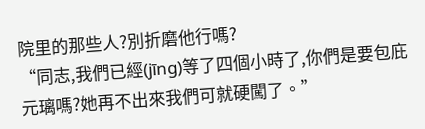院里的那些人?別折磨他行嗎?
“同志,我們已經(jīng)等了四個小時了,你們是要包庇元璃嗎?她再不出來我們可就硬闖了。”